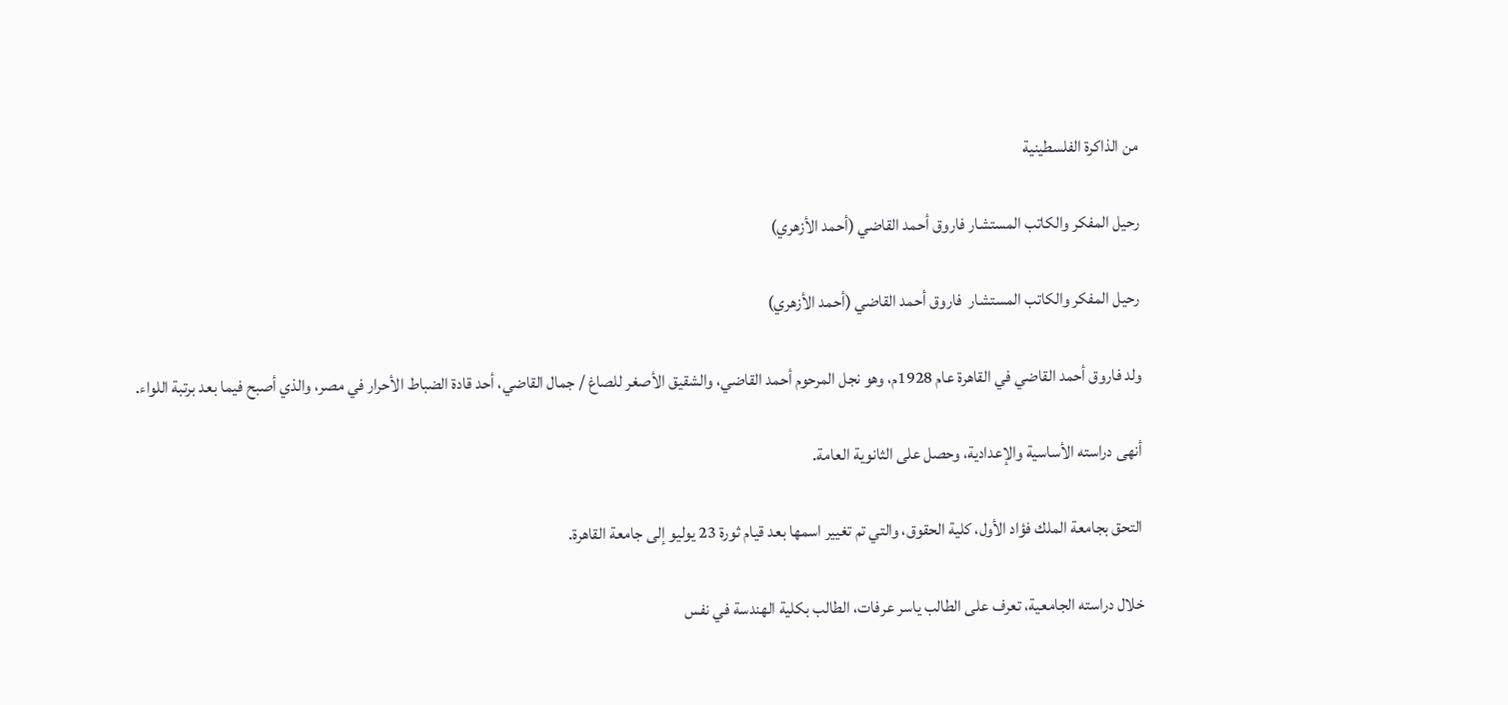من الذاكرة الفلسطينية

رحيل المفكر والكاتب المستشار فاروق أحمد القاضي (أحمد الأزهري)

رحيل المفكر والكاتب المستشار  فاروق أحمد القاضي (أحمد الأزهري)

ولد فاروق أحمد القاضي في القاهرة عام 1928م، وهو نجل المرحوم أحمد القاضي، والشقيق الأصغر للصاغ / جمال القاضي، أحد قادة الضباط الأحرار في مصر، والذي أصبح فيما بعد برتبة اللواء.

أنهى دراسته الأساسية والإعدادية، وحصل على الثانوية العامة.

التحق بجامعة الملك فؤاد الأول، كلية الحقوق، والتي تم تغيير اسمها بعد قيام ثورة 23 يوليو إلى جامعة القاهرة.

خلال دراسته الجامعية، تعرف على الطالب ياسر عرفات، الطالب بكلية الهندسة في نفس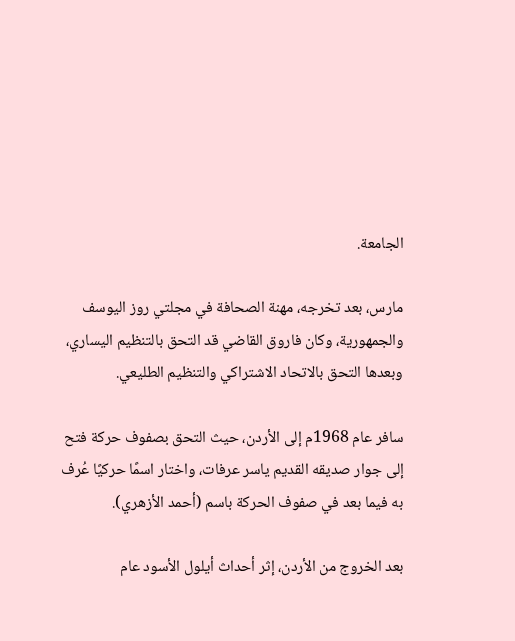الجامعة.

مارس، بعد تخرجه، مهنة الصحافة في مجلتي روز اليوسف والجمهورية، وكان فاروق القاضي قد التحق بالتنظيم اليساري، وبعدها التحق بالاتحاد الاشتراكي والتنظيم الطليعي.

سافر عام 1968م إلى الأردن، حيث التحق بصفوف حركة فتح إلى جوار صديقه القديم ياسر عرفات، واختار اسمًا حركيًا عُرف به فيما بعد في صفوف الحركة باسم (أحمد الأزهري).

بعد الخروج من الأردن، إثر أحداث أيلول الأسود عام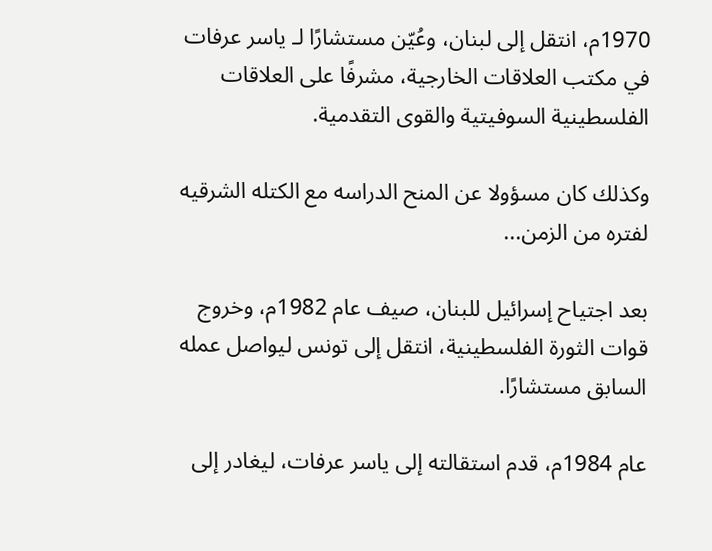1970م، انتقل إلى لبنان، وعُيّن مستشارًا لـ ياسر عرفات في مكتب العلاقات الخارجية، مشرفًا على العلاقات الفلسطينية السوفيتية والقوى التقدمية.

وكذلك كان مسؤولا عن المنح الدراسه مع الكتله الشرقيه لفتره من الزمن...

بعد اجتياح إسرائيل للبنان، صيف عام 1982م، وخروج قوات الثورة الفلسطينية، انتقل إلى تونس ليواصل عمله السابق مستشارًا.

عام 1984م، قدم استقالته إلى ياسر عرفات، ليغادر إلى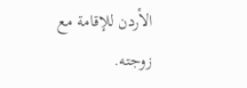الأردن للإقامة مع زوجته.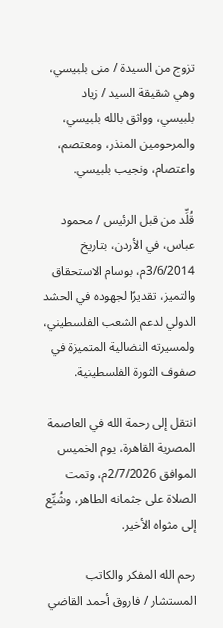تزوج من السيدة / منى بلبيسي، وهي شقيقة السيد / زياد بلبيسي، وواثق بالله بلبيسي، والمرحومين المنذر، ومعتصم، واعتصام، ونجيب بلبيسي.

قُلِّد من قبل الرئيس / محمود عباس، في الأردن، بتاريخ 3/6/2014م، بوسام الاستحقاق والتميز، تقديرًا لجهوده في الحشد الدولي لدعم الشعب الفلسطيني، ولمسيرته النضالية المتميزة في صفوف الثورة الفلسطينية.

انتقل إلى رحمة الله في العاصمة المصرية القاهرة، يوم الخميس الموافق 2/7/2026م، وتمت الصلاة على جثمانه الطاهر، وشُيِّع إلى مثواه الأخير.

رحم الله المفكر والكاتب المستشار / فاروق أحمد القاضي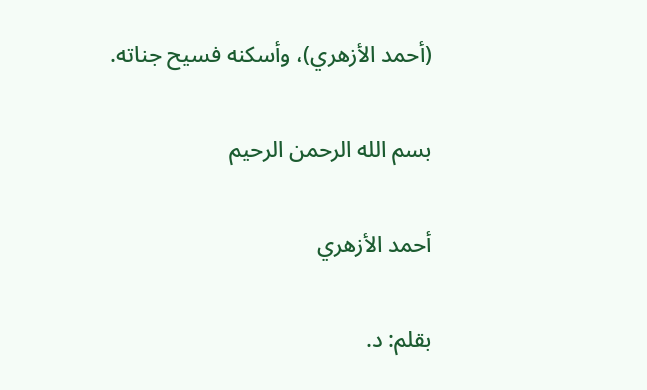(أحمد الأزهري)، وأسكنه فسيح جناته.

بسم الله الرحمن الرحيم

أحمد الأزهري

بقلم: د.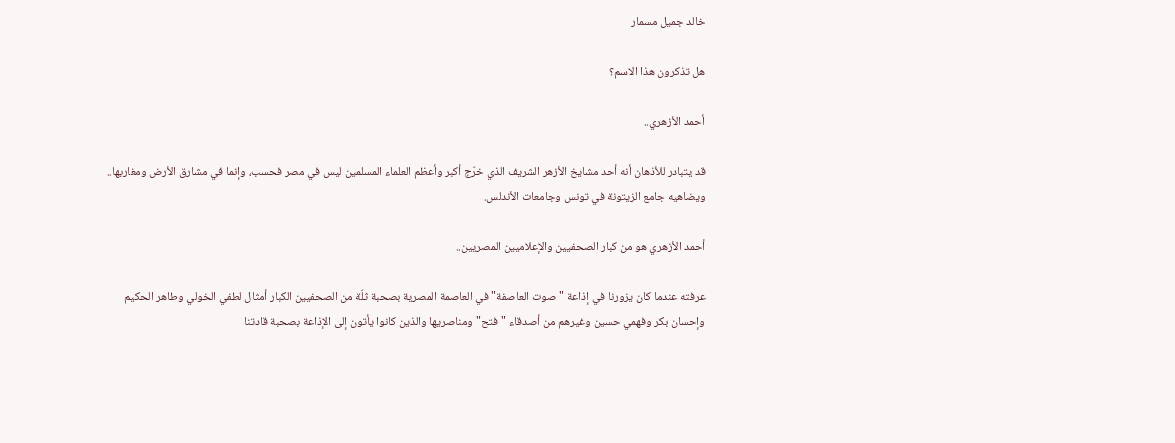خالد جميل مسمار

هل تذكرون هذا الاسم؟

أحمد الأزهري..

قد يتبادر للأذهان أنه أحد مشايخ الأزهر الشريف الذي خرّج أكبر وأعظم العلماء المسلمين ليس في مصر فحسب، وإنما في مشارق الأرض ومغاربها.. ويضاهيه جامع الزيتونة في تونس وجامعات الأندلس.

أحمد الأزهري هو من كبار الصحفيين والإعلاميين المصريين..

عرفته عندما كان يزورنا في إذاعة "صوت العاصفة" في العاصمة المصرية بصحبة ثلّة من الصحفيين الكبار أمثال لطفي الخولي وطاهر الحكيم وإحسان بكر وفهمي حسين وغيرهم من أصدقاء "فتح" ومناصريها والذين كانوا يأتون إلى الإذاعة بصحبة قادتنا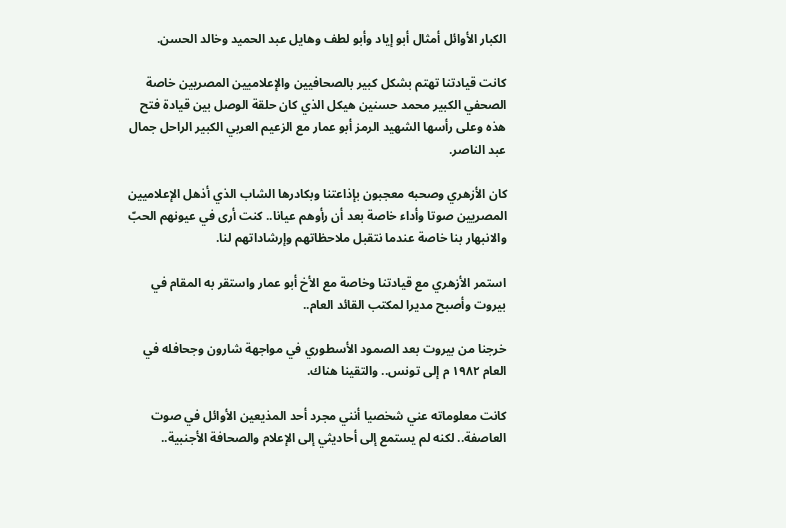الكبار الأوائل أمثال أبو إياد وأبو لطف وهايل عبد الحميد وخالد الحسن.

كانت قيادتنا تهتم بشكل كبير بالصحافيين والإعلاميين المصريين خاصة الصحفي الكبير محمد حسنين هيكل الذي كان حلقة الوصل بين قيادة فتح هذه وعلى رأسها الشهيد الرمز أبو عمار مع الزعيم العربي الكبير الراحل جمال عبد الناصر.

كان الأزهري وصحبه معجبون بإذاعتنا وبكادرها الشاب الذي أذهل الإعلاميين المصريين صوتا وأداء خاصة بعد أن رأوهم عيانا.. كنت أرى في عيونهم الحبّ والانبهار بنا خاصة عندما نتقبل ملاحظاتهم وإرشاداتهم لنا.

استمر الأزهري مع قيادتنا وخاصة مع الأخ أبو عمار واستقر به المقام في بيروت وأصبح مديرا لمكتب القائد العام..

خرجنا من بيروت بعد الصمود الأسطوري في مواجهة شارون وجحافله في العام ١٩٨٢ م إلى تونس.. والتقينا هناك.

كانت معلوماته عني شخصيا أنني مجرد أحد المذيعين الأوائل في صوت العاصفة.. لكنه لم يستمع إلى أحاديثي إلى الإعلام والصحافة الأجنبية..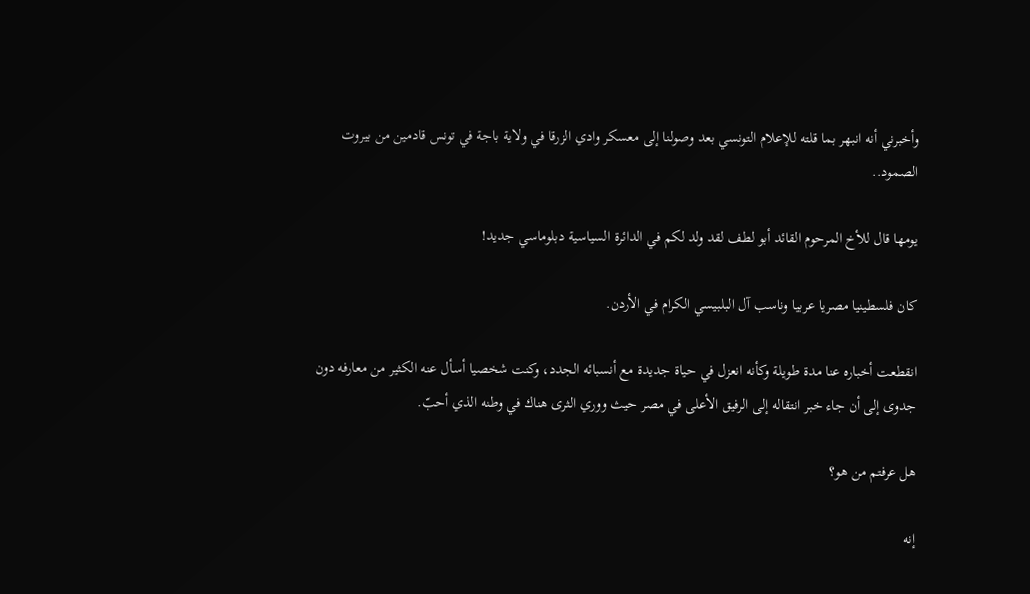وأخبرني أنه انبهر بما قلته للإعلام التونسي بعد وصولنا إلى معسكر وادي الزرقا في ولاية باجة في تونس قادمين من بيروت الصمود..

يومها قال للأخ المرحوم القائد أبو لطف لقد ولد لكم في الدائرة السياسية دبلوماسي جديد!

كان فلسطينيا مصريا عربيا وناسب آل البلبيسي الكرام في الأردن.

انقطعت أخباره عنا مدة طويلة وكأنه انعزل في حياة جديدة مع أنسبائه الجدد، وكنت شخصيا أسأل عنه الكثير من معارفه دون جدوى إلى أن جاء خبر انتقاله إلى الرفيق الأعلى في مصر حيث ووري الثرى هناك في وطنه الذي أحبّ.

هل عرفتم من هو؟

إنه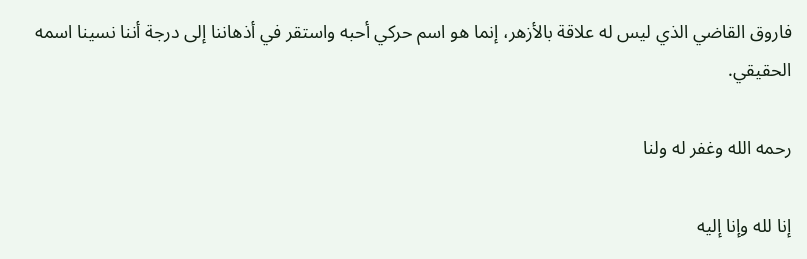فاروق القاضي الذي ليس له علاقة بالأزهر، إنما هو اسم حركي أحبه واستقر في أذهاننا إلى درجة أننا نسينا اسمه الحقيقي.

رحمه الله وغفر له ولنا

إنا لله وإنا إليه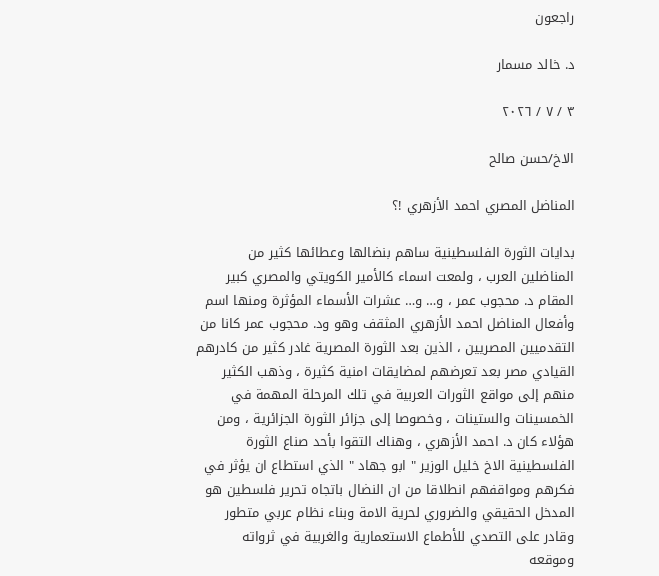راجعون

د. خالد مسمار

٣ / ٧ / ٢٠٢٦

الاخ/حسن صالح

المناضل المصري احمد الأزهري !؟

بدايات الثورة الفلسطينية ساهم بنضالها وعطائها كثير من المناضلين العرب ، ولمعت اسماء كالأمير الكويتي والمصري كبير المقام د. محجوب عمر ، و… و… عشرات الأسماء المؤثرة ومنها اسم وأفعال المناضل احمد الأزهري المثقف وهو ود. محجوب عمر كانا من التقدميين المصريين ، الذين بعد الثورة المصرية غادر كثير من كادرهم القيادي مصر بعد تعرضهم لمضايقات امنية كثيرة ، وذهب الكثير منهم إلى مواقع الثورات العربية في تلك المرحلة المهمة في الخمسينات والستينات ، وخصوصا إلى جزائر الثورة الجزائرية ، ومن هؤلاء كان د. احمد الأزهري ، وهناك التقوا بأحد صناع الثورة الفلسطينية الاخ خليل الوزير " ابو جهاد " الذي استطاع ان يؤثر في فكرهم ومواقفهم انطلاقا من ان النضال باتجاه تحرير فلسطين هو المدخل الحقيقي والضروري لحرية الامة وبناء نظام عربي متطور وقادر على التصدي للأطماع الاستعمارية والغربية في ثرواته وموقعه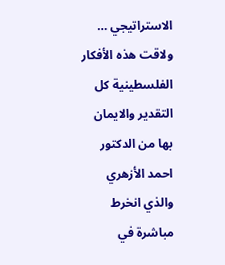الاستراتيجي … ولاقت هذه الأفكار الفلسطينية كل التقدير والايمان بها من الدكتور احمد الأزهري والذي انخرط مباشرة في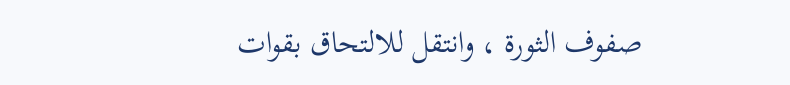صفوف الثورة ، وانتقل للالتحاق بقوات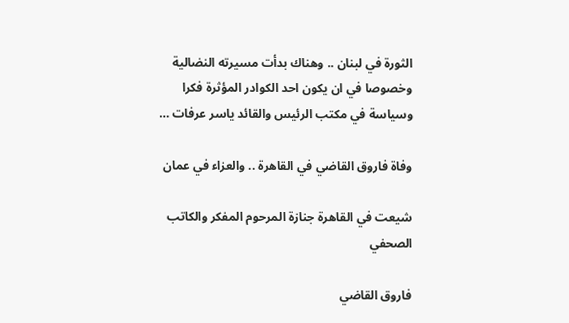الثورة في لبنان .. وهناك بدأت مسيرته النضالية وخصوصا في ان يكون احد الكوادر المؤثرة فكرا وسياسة في مكتب الرئيس والقائد ياسر عرفات …

وفاة فاروق القاضي في القاهرة .. والعزاء في عمان

شيعت في القاهرة جنازة المرحوم المفكر والكاتب الصحفي

فاروق القاضي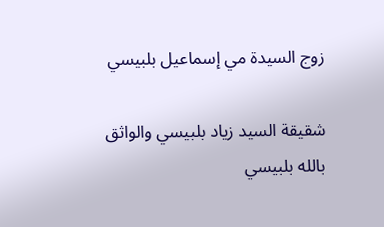زوج السيدة مي إسماعيل بلبيسي

شقيقة السيد زياد بلبيسي والواثق بالله بلبيسي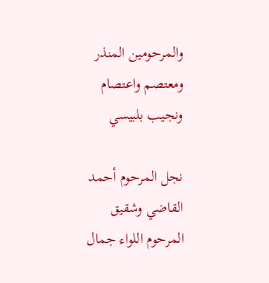والمرحومين المنذر ومعتصم واعتصام ونجيب بلبيسي

نجل المرحوم أحمد القاضي وشقيق المرحوم اللواء جمال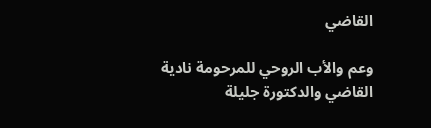القاضي

وعم والأب الروحي للمرحومة نادية القاضي والدكتورة جليلة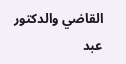القاضي والدكتور عبد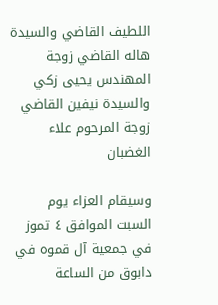اللطيف القاضي والسيدة هاله القاضي زوجة المهندس يحيى زكي والسيدة نيفين القاضي زوجة المرحوم علاء الغضبان

وسيقام العزاء يوم السبت الموافق ٤ تموز في جمعية آل قموه في دابوق من الساعة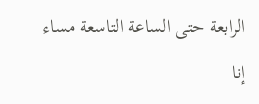الرابعة حتى الساعة التاسعة مساء

إنا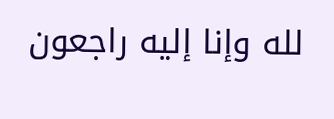لله وإنا إليه راجعون